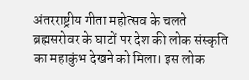अंतरराष्ट्रीय गीता महोत्सव के चलते ब्रह्मसरोवर के घाटों पर देश की लोक संस्कृति का महाकुंभ देखने को मिला। इस लोक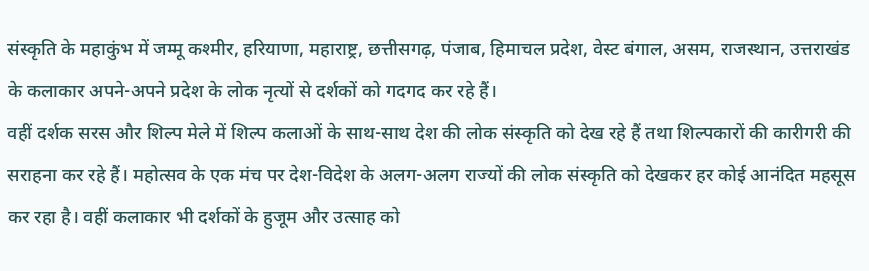संस्कृति के महाकुंभ में जम्मू कश्मीर, हरियाणा, महाराष्ट्र, छत्तीसगढ़, पंजाब, हिमाचल प्रदेश, वेस्ट बंगाल, असम, राजस्थान, उत्तराखंड के कलाकार अपने-अपने प्रदेश के लोक नृत्यों से दर्शकों को गदगद कर रहे हैं।
वहीं दर्शक सरस और शिल्प मेले में शिल्प कलाओं के साथ-साथ देश की लोक संस्कृति को देख रहे हैं तथा शिल्पकारों की कारीगरी की सराहना कर रहे हैं। महोत्सव के एक मंच पर देश-विदेश के अलग-अलग राज्यों की लोक संस्कृति को देखकर हर कोई आनंदित महसूस कर रहा है। वहीं कलाकार भी दर्शकों के हुजूम और उत्साह को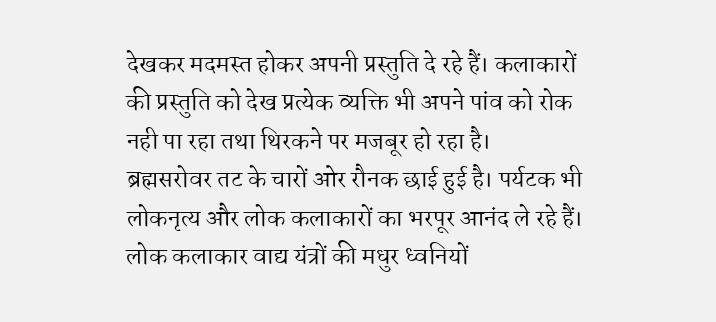देखकर मदमस्त होकर अपनी प्रस्तुति दे रहे हैं। कलाकारों की प्रस्तुति को देख प्रत्येक व्यक्ति भी अपने पांव को रोक नही पा रहा तथा थिरकने पर मजबूर हो रहा है।
ब्रह्मसरोवर तट के चारों ओर रौनक छाई हुई है। पर्यटक भी लोकनृत्य और लोक कलाकारों का भरपूर आनंद ले रहे हैं। लोक कलाकार वाद्य यंत्रों की मधुर ध्वनियों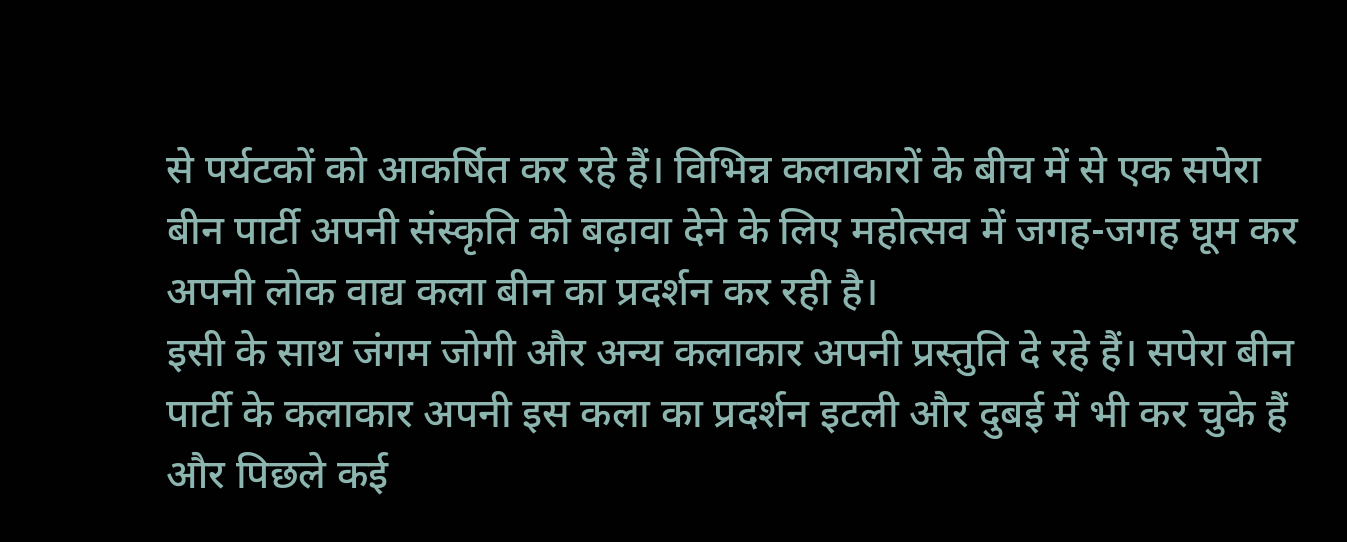से पर्यटकों को आकर्षित कर रहे हैं। विभिन्न कलाकारों के बीच में से एक सपेरा बीन पार्टी अपनी संस्कृति को बढ़ावा देने के लिए महोत्सव में जगह-जगह घूम कर अपनी लोक वाद्य कला बीन का प्रदर्शन कर रही है।
इसी के साथ जंगम जोगी और अन्य कलाकार अपनी प्रस्तुति दे रहे हैं। सपेरा बीन पार्टी के कलाकार अपनी इस कला का प्रदर्शन इटली और दुबई में भी कर चुके हैं और पिछले कई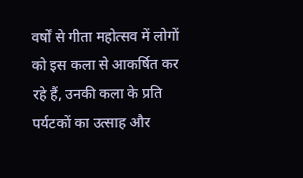वर्षों से गीता महोत्सव में लोगों को इस कला से आकर्षित कर रहे हैं, उनकी कला के प्रति पर्यटकों का उत्साह और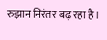रुझान निरंतर बढ़ रहा है।